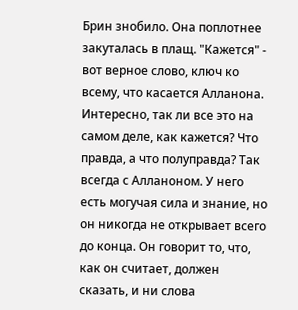Брин знобило. Она поплотнее закуталась в плащ. "Кажется" - вот верное слово, ключ ко всему, что касается Алланона. Интересно, так ли все это на самом деле, как кажется? Что правда, а что полуправда? Так всегда с Алланоном. У него есть могучая сила и знание, но он никогда не открывает всего до конца. Он говорит то, что, как он считает, должен сказать, и ни слова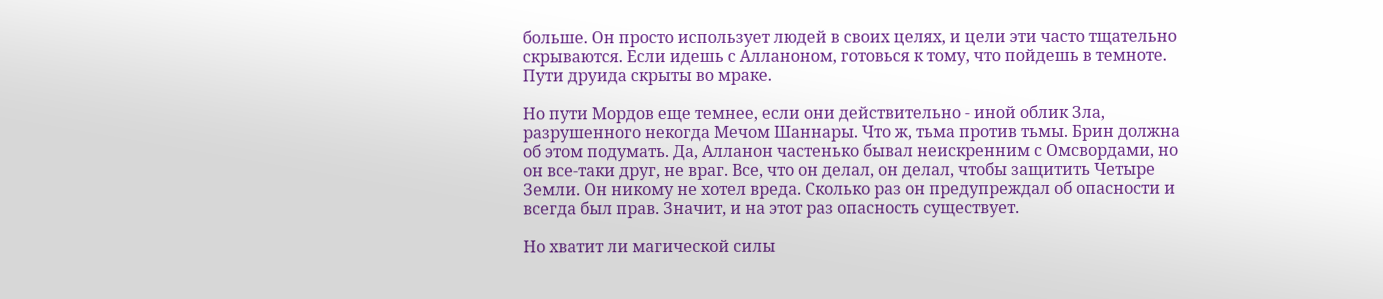больше. Он просто использует людей в своих целях, и цели эти часто тщательно скрываются. Если идешь с Алланоном, готовься к тому, что пойдешь в темноте. Пути друида скрыты во мраке.

Но пути Мордов еще темнее, если они действительно - иной облик Зла, разрушенного некогда Мечом Шаннары. Что ж, тьма против тьмы. Брин должна об этом подумать. Да, Алланон частенько бывал неискренним с Омсвордами, но он все-таки друг, не враг. Все, что он делал, он делал, чтобы защитить Четыре Земли. Он никому не хотел вреда. Сколько раз он предупреждал об опасности и всегда был прав. Значит, и на этот раз опасность существует.

Но хватит ли магической силы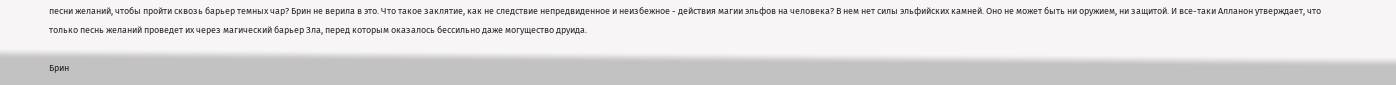песни желаний, чтобы пройти сквозь барьер темных чар? Брин не верила в это. Что такое заклятие, как не следствие непредвиденное и неизбежное - действия магии эльфов на человека? В нем нет силы эльфийских камней. Оно не может быть ни оружием, ни защитой. И все-таки Алланон утверждает, что только песнь желаний проведет их через магический барьер Зла, перед которым оказалось бессильно даже могущество друида.

Брин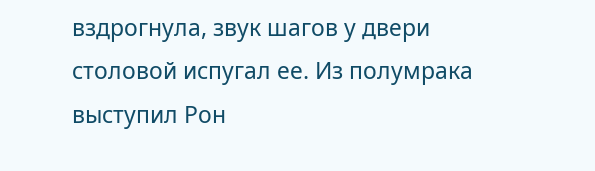вздрогнула, звук шагов у двери столовой испугал ее. Из полумрака выступил Рон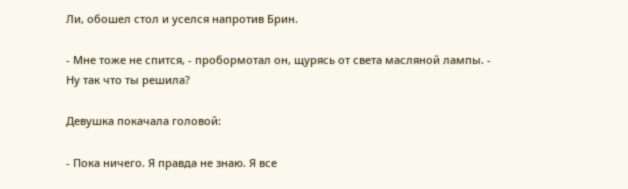Ли, обошел стол и уселся напротив Брин.

- Мне тоже не спится, - пробормотал он, щурясь от света масляной лампы. - Ну так что ты решила?

Девушка покачала головой:

- Пока ничего. Я правда не знаю. Я все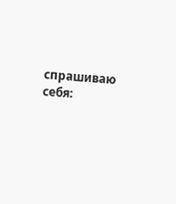спрашиваю себя: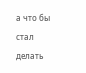а что бы стал делать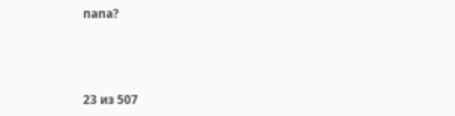папа?



23 из 507